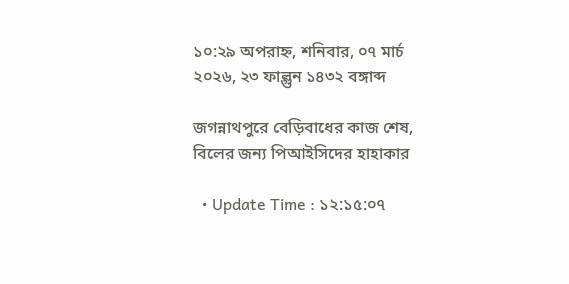১০:২৯ অপরাহ্ন, শনিবার, ০৭ মার্চ ২০২৬, ২৩ ফাল্গুন ১৪৩২ বঙ্গাব্দ

জগন্নাথপুরে বেড়িবাধের কাজ শেষ, বিলের জন্য পিআইসিদের হাহাকার

  • Update Time : ১২:১৫:০৭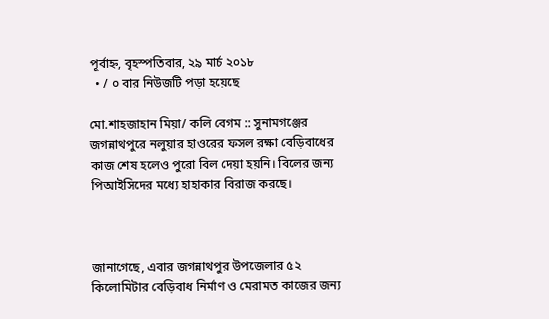পূর্বাহ্ন, বৃহস্পতিবার, ২৯ মার্চ ২০১৮
  • / ০ বার নিউজটি পড়া হয়েছে

মো.শাহজাহান মিয়া/ কলি বেগম :: সুনামগঞ্জের জগন্নাথপুরে নলুয়ার হাওরের ফসল রক্ষা বেড়িবাধের কাজ শেষ হলেও পুরো বিল দেয়া হয়নি। বিলের জন্য পিআইসিদের মধ্যে হাহাকার বিরাজ করছে।



জানাগেছে, এবার জগন্নাথপুর উপজেলার ৫২ কিলোমিটার বেড়িবাধ নির্মাণ ও মেরামত কাজের জন্য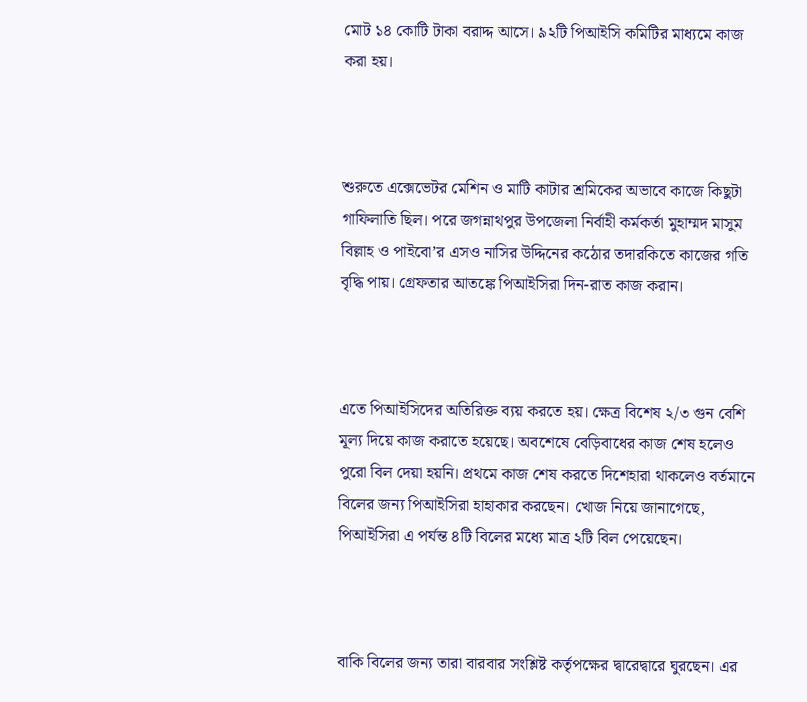মোট ১৪ কোটি টাকা বরাদ্দ আসে। ৯২টি পিআইসি কমিটির মাধ্যমে কাজ করা হয়।



শুরুতে এক্সেভেটর মেশিন ও মাটি কাটার শ্রমিকের অভাবে কাজে কিছুটা গাফিলাতি ছিল। পরে জগন্নাথপুর উপজেলা নির্বাহী কর্মকর্তা মুহাম্মদ মাসুম বিল্লাহ ও পাইবো’র এসও নাসির উদ্দিনের কঠোর তদারকিতে কাজের গতি বৃদ্ধি পায়। গ্রেফতার আতঙ্কে পিআইসিরা দিন-রাত কাজ করান।



এতে পিআইসিদের অতিরিক্ত ব্যয় করতে হয়। ক্ষেত্র বিশেষ ২/৩ গুন বেশি মূল্য দিয়ে কাজ করাতে হয়েছে। অবশেষে বেড়িবাধের কাজ শেষ হলেও পুরো বিল দেয়া হয়নি। প্রথমে কাজ শেষ করতে দিশেহারা থাকলেও বর্তমানে বিলের জন্য পিআইসিরা হাহাকার করছেন। খোজ নিয়ে জানাগেছে, পিআইসিরা এ পর্যন্ত ৪টি বিলের মধ্যে মাত্র ২টি বিল পেয়েছেন।



বাকি বিলের জন্য তারা বারবার সংশ্লিষ্ট কর্তৃপক্ষের দ্বারেদ্বারে ঘুরছেন। এর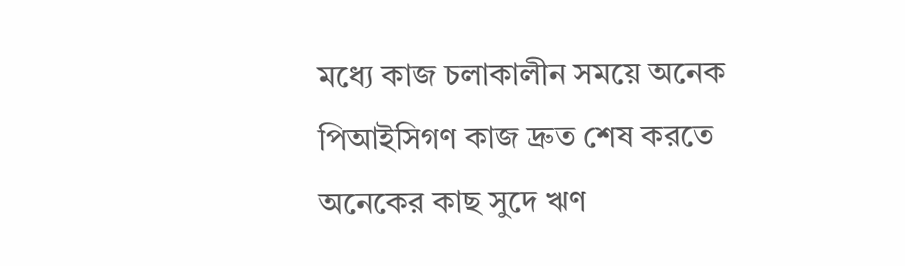মধ্যে কাজ চলাকালীন সময়ে অনেক পিআইসিগণ কাজ দ্রুত শেষ করতে অনেকের কাছ সুদে ঋণ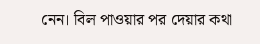নেন। বিল পাওয়ার পর দেয়ার কথা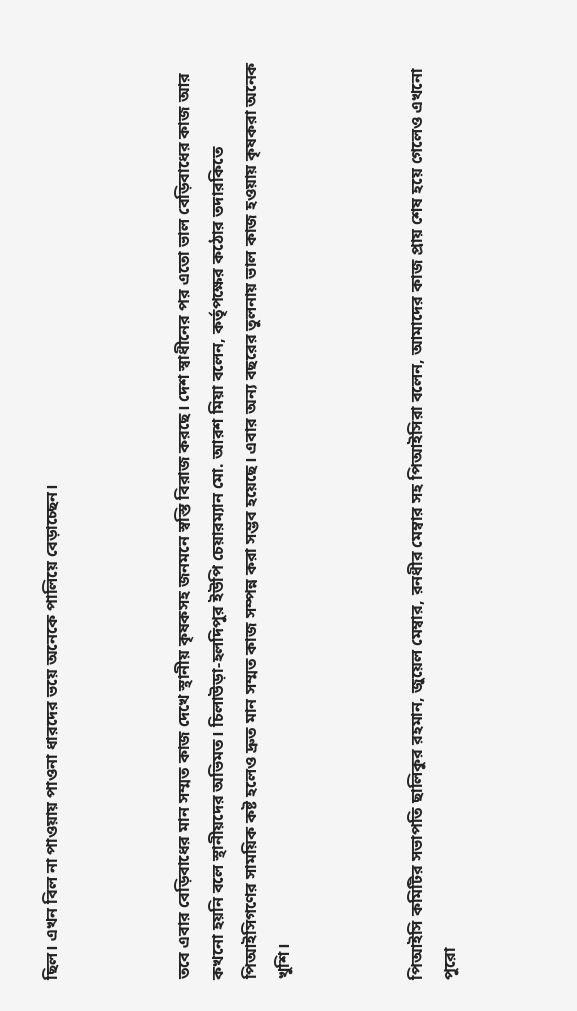ছিল। এখন বিল না পাওয়ায় পাওনা ধারদের ভয়ে অনেকে পালিয়ে বেড়াচ্ছেন।



তবে এবার বেড়িবাধের মান সম্মত কাজ দেখে স্থানীয় কৃষকসহ জনমনে স্বস্তি বিরাজ করছে। দেশ স্বাধীনের পর এতো ভাল বেড়িবাধের কাজ আর কখনো হয়নি বলে স্থানীয়দের অভিমত। চিলাউড়া-হলদিপুর ইউপি চেয়ারম্যান মো. আরশ মিয়া বলেন, কর্তৃপক্ষের কঠোর তদারকিতে পিআইসিগণের সাময়িক কষ্ট হলেও দ্রুত মান সম্মত কাজ সম্পন্ন করা সম্ভব হয়েছে। এবার অন্য বছরের তুলনায় ভাল কাজ হওয়ায় কৃষকরা অনেক খুশি।



পিআইসি কমিটির সভাপতি ছালিকুর রহমান, জুয়েল মেম্বার, রনধীর মেম্বার সহ পিআইসিরা বলেন, আমাদের কাজ প্রায় শেষ হয়ে গেলেও এখনো পুরো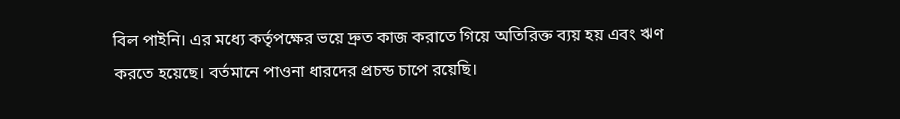বিল পাইনি। এর মধ্যে কর্তৃপক্ষের ভয়ে দ্রুত কাজ করাতে গিয়ে অতিরিক্ত ব্যয় হয় এবং ঋণ করতে হয়েছে। বর্তমানে পাওনা ধারদের প্রচন্ড চাপে রয়েছি।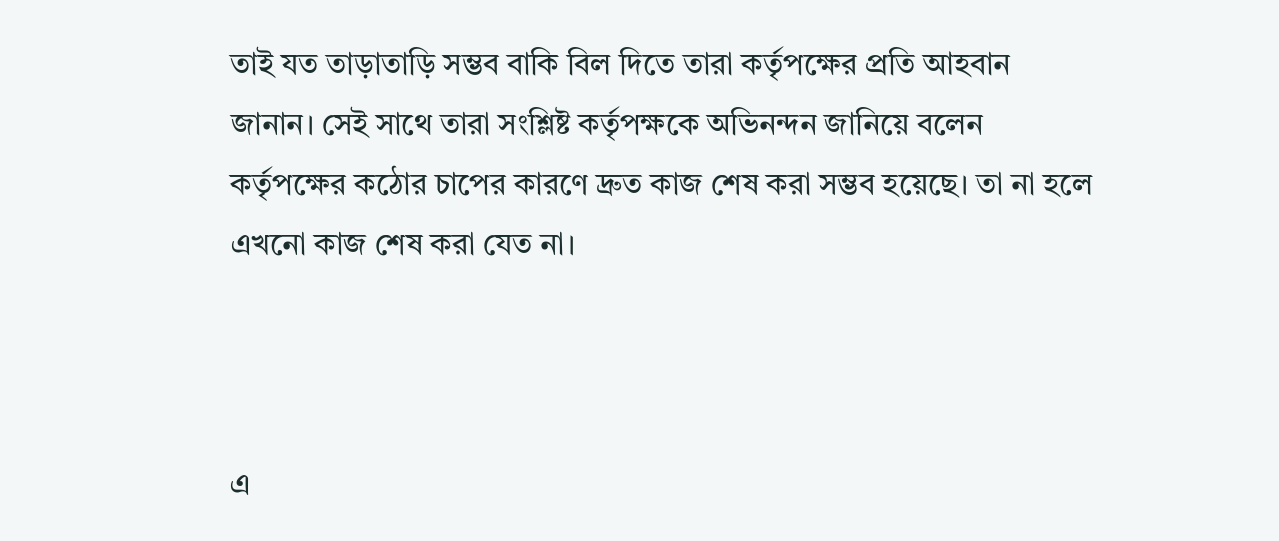তাই যত তাড়াতাড়ি সম্ভব বাকি বিল দিতে তারা কর্তৃপক্ষের প্রতি আহবান জানান। সেই সাথে তারা সংশ্লিষ্ট কর্তৃপক্ষকে অভিনন্দন জানিয়ে বলেন কর্তৃপক্ষের কঠোর চাপের কারণে দ্রুত কাজ শেষ করা সম্ভব হয়েছে। তা না হলে এখনো কাজ শেষ করা যেত না।



এ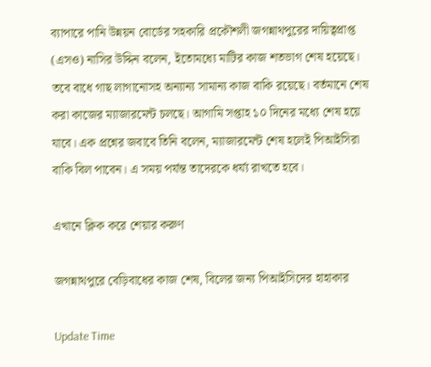ব্যাপারে পানি উন্নয়ন বোর্ডের সহকারি প্রকৌশলী জগন্নাথপুরের দায়িত্বপ্রাপ্ত (এসও) নাসির উদ্দিন বলেন, ইতোমধ্যে মাটির কাজ শতভাগ শেষ হয়েছে। তবে বাধে গাছ লাগানোসহ অন্যান্য সামান্য কাজ বাকি রয়েছে। বর্তমানে শেষ করা কাজের ম্যাজারমেন্ট চলছে। আগামি সপ্তাহ ১০ দিনের মধ্যে শেষ হয়ে যাবে। এক প্রশ্নের জবাবে তিনি বলেন, ম্যাজারমেন্ট শেষ হলেই পিআইসিরা বাকি বিল পাবেন। এ সময় পর্যন্ত তাদেরকে ধর্য্য রাখতে হবে।

এখানে ক্লিক করে শেয়ার করুণ

জগন্নাথপুরে বেড়িবাধের কাজ শেষ, বিলের জন্য পিআইসিদের হাহাকার

Update Time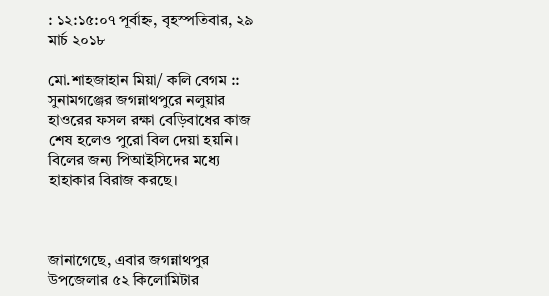: ১২:১৫:০৭ পূর্বাহ্ন, বৃহস্পতিবার, ২৯ মার্চ ২০১৮

মো.শাহজাহান মিয়া/ কলি বেগম :: সুনামগঞ্জের জগন্নাথপুরে নলুয়ার হাওরের ফসল রক্ষা বেড়িবাধের কাজ শেষ হলেও পুরো বিল দেয়া হয়নি। বিলের জন্য পিআইসিদের মধ্যে হাহাকার বিরাজ করছে।



জানাগেছে, এবার জগন্নাথপুর উপজেলার ৫২ কিলোমিটার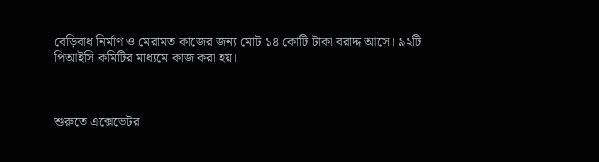বেড়িবাধ নির্মাণ ও মেরামত কাজের জন্য মোট ১৪ কোটি টাকা বরাদ্দ আসে। ৯২টি পিআইসি কমিটির মাধ্যমে কাজ করা হয়।



শুরুতে এক্সেভেটর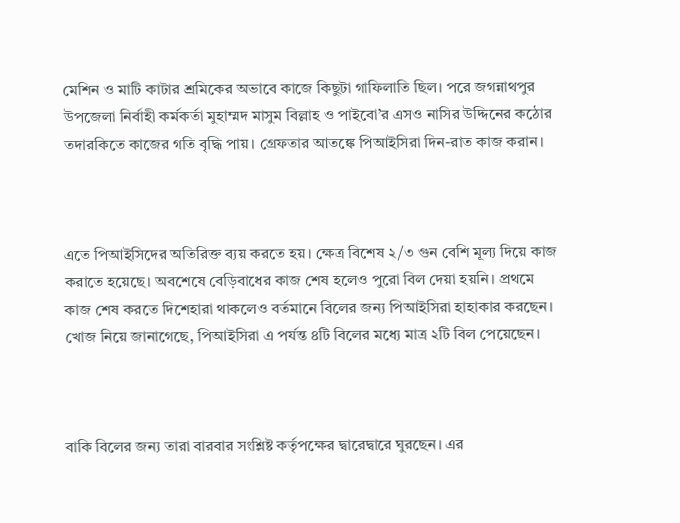মেশিন ও মাটি কাটার শ্রমিকের অভাবে কাজে কিছুটা গাফিলাতি ছিল। পরে জগন্নাথপুর উপজেলা নির্বাহী কর্মকর্তা মুহাম্মদ মাসুম বিল্লাহ ও পাইবো’র এসও নাসির উদ্দিনের কঠোর তদারকিতে কাজের গতি বৃদ্ধি পায়। গ্রেফতার আতঙ্কে পিআইসিরা দিন-রাত কাজ করান।



এতে পিআইসিদের অতিরিক্ত ব্যয় করতে হয়। ক্ষেত্র বিশেষ ২/৩ গুন বেশি মূল্য দিয়ে কাজ করাতে হয়েছে। অবশেষে বেড়িবাধের কাজ শেষ হলেও পুরো বিল দেয়া হয়নি। প্রথমে কাজ শেষ করতে দিশেহারা থাকলেও বর্তমানে বিলের জন্য পিআইসিরা হাহাকার করছেন। খোজ নিয়ে জানাগেছে, পিআইসিরা এ পর্যন্ত ৪টি বিলের মধ্যে মাত্র ২টি বিল পেয়েছেন।



বাকি বিলের জন্য তারা বারবার সংশ্লিষ্ট কর্তৃপক্ষের দ্বারেদ্বারে ঘুরছেন। এর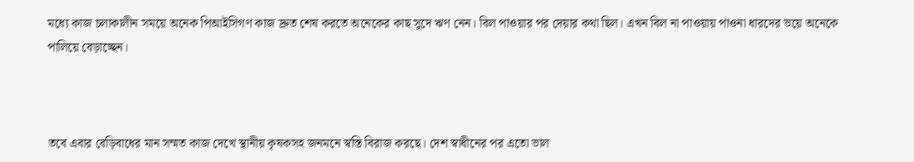মধ্যে কাজ চলাকালীন সময়ে অনেক পিআইসিগণ কাজ দ্রুত শেষ করতে অনেকের কাছ সুদে ঋণ নেন। বিল পাওয়ার পর দেয়ার কথা ছিল। এখন বিল না পাওয়ায় পাওনা ধারদের ভয়ে অনেকে পালিয়ে বেড়াচ্ছেন।



তবে এবার বেড়িবাধের মান সম্মত কাজ দেখে স্থানীয় কৃষকসহ জনমনে স্বস্তি বিরাজ করছে। দেশ স্বাধীনের পর এতো ভাল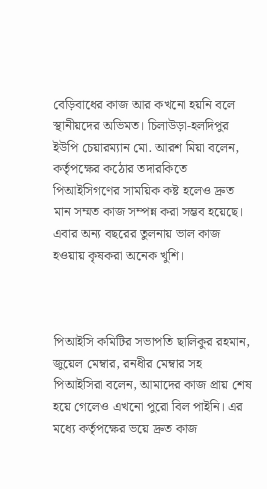বেড়িবাধের কাজ আর কখনো হয়নি বলে স্থানীয়দের অভিমত। চিলাউড়া-হলদিপুর ইউপি চেয়ারম্যান মো. আরশ মিয়া বলেন, কর্তৃপক্ষের কঠোর তদারকিতে পিআইসিগণের সাময়িক কষ্ট হলেও দ্রুত মান সম্মত কাজ সম্পন্ন করা সম্ভব হয়েছে। এবার অন্য বছরের তুলনায় ভাল কাজ হওয়ায় কৃষকরা অনেক খুশি।



পিআইসি কমিটির সভাপতি ছালিকুর রহমান, জুয়েল মেম্বার, রনধীর মেম্বার সহ পিআইসিরা বলেন, আমাদের কাজ প্রায় শেষ হয়ে গেলেও এখনো পুরো বিল পাইনি। এর মধ্যে কর্তৃপক্ষের ভয়ে দ্রুত কাজ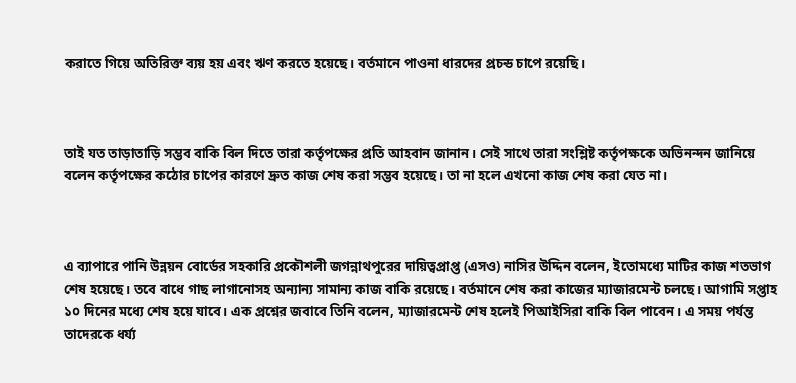করাতে গিয়ে অতিরিক্ত ব্যয় হয় এবং ঋণ করতে হয়েছে। বর্তমানে পাওনা ধারদের প্রচন্ড চাপে রয়েছি।



তাই যত তাড়াতাড়ি সম্ভব বাকি বিল দিতে তারা কর্তৃপক্ষের প্রতি আহবান জানান। সেই সাথে তারা সংশ্লিষ্ট কর্তৃপক্ষকে অভিনন্দন জানিয়ে বলেন কর্তৃপক্ষের কঠোর চাপের কারণে দ্রুত কাজ শেষ করা সম্ভব হয়েছে। তা না হলে এখনো কাজ শেষ করা যেত না।



এ ব্যাপারে পানি উন্নয়ন বোর্ডের সহকারি প্রকৌশলী জগন্নাথপুরের দায়িত্বপ্রাপ্ত (এসও) নাসির উদ্দিন বলেন, ইতোমধ্যে মাটির কাজ শতভাগ শেষ হয়েছে। তবে বাধে গাছ লাগানোসহ অন্যান্য সামান্য কাজ বাকি রয়েছে। বর্তমানে শেষ করা কাজের ম্যাজারমেন্ট চলছে। আগামি সপ্তাহ ১০ দিনের মধ্যে শেষ হয়ে যাবে। এক প্রশ্নের জবাবে তিনি বলেন, ম্যাজারমেন্ট শেষ হলেই পিআইসিরা বাকি বিল পাবেন। এ সময় পর্যন্ত তাদেরকে ধর্য্য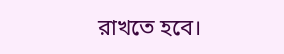রাখতে হবে।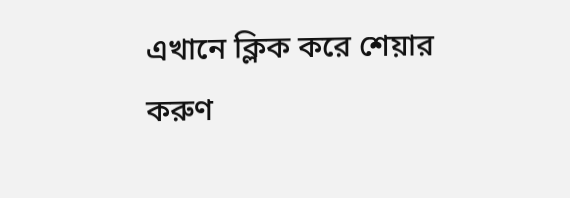এখানে ক্লিক করে শেয়ার করুণ